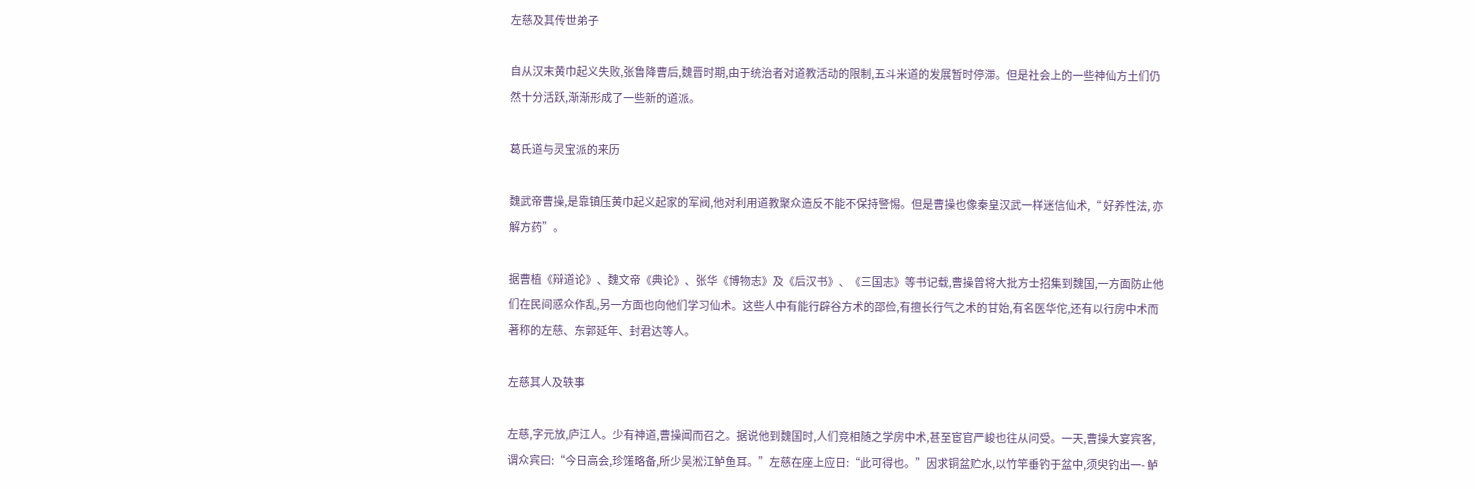左慈及其传世弟子

自从汉末黄巾起义失败,张鲁降曹后,魏晋时期,由于统治者对道教活动的限制,五斗米道的发展暂时停滞。但是社会上的一些神仙方土们仍然十分活跃,渐渐形成了一些新的道派。

葛氏道与灵宝派的来历

魏武帝曹操,是靠镇压黄巾起义起家的军阀,他对利用道教聚众造反不能不保持警惕。但是曹操也像秦皇汉武一样迷信仙术,“ 好养性法, 亦解方药”。

据曹植《辩道论》、魏文帝《典论》、张华《博物志》及《后汉书》、《三国志》等书记载,曹操曾将大批方士招集到魏国,一方面防止他们在民间惑众作乱,另一方面也向他们学习仙术。这些人中有能行辟谷方术的邵俭,有擅长行气之术的甘始,有名医华佗,还有以行房中术而著称的左慈、东郭延年、封君达等人。

左慈其人及轶事

左慈,字元放,庐江人。少有神道,曹操闻而召之。据说他到魏国时,人们竞相随之学房中术,甚至宦官严峻也往从问受。一天,曹操大宴宾客,谓众宾曰:“今日高会,珍馐略备,所少吴淞江鲈鱼耳。”左慈在座上应日:“此可得也。”因求铜盆贮水,以竹竿垂钓于盆中,须臾钓出一- 鲈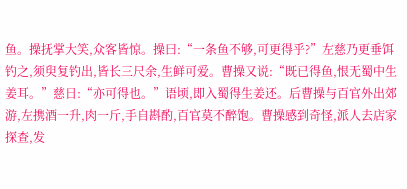鱼。操抚掌大笑,众客皆惊。操曰:“一条鱼不够,可更得乎?”左慈乃更垂饵钓之,须臾复钓出,皆长三尺余,生鲜可爱。曹操又说:“既已得鱼,恨无蜀中生姜耳。”慈日:“亦可得也。”语顷,即入蜀得生姜还。后曹操与百官外出郊游,左携酒一升,肉一斤,手自斟酌,百官莫不醉饱。曹操感到奇怪,派人去店家探查,发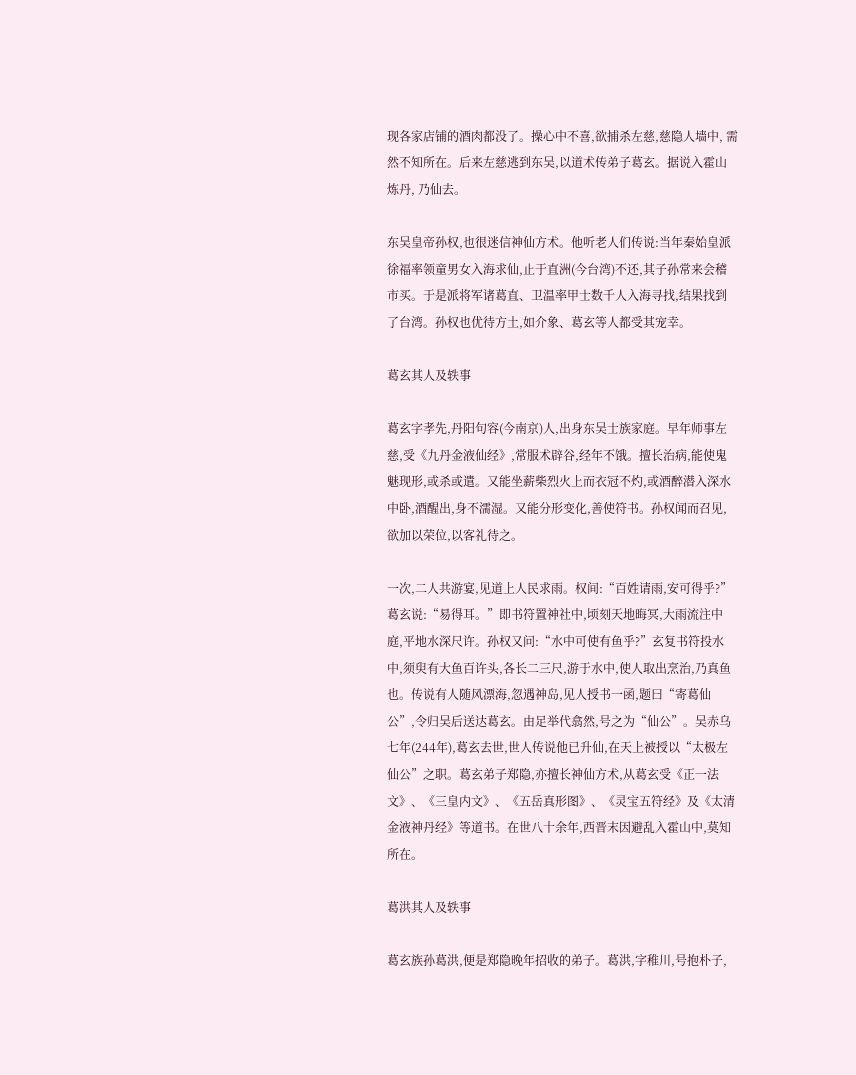现各家店铺的酒肉都没了。操心中不喜,欲捕杀左慈,慈隐人墙中, 需然不知所在。后来左慈逃到东吴,以道术传弟子葛玄。据说入霍山炼丹, 乃仙去。

东吴皇帝孙权,也很迷信神仙方术。他听老人们传说:当年秦始皇派徐福率领童男女入海求仙,止于直洲(今台湾)不还,其子孙常来会稽市买。于是派将军诸葛直、卫温率甲士数千人入海寻找,结果找到了台湾。孙权也优待方土,如介象、葛玄等人都受其宠幸。

葛玄其人及轶事

葛玄字孝先,丹阳句容(今南京)人,出身东吴士族家庭。早年师事左慈,受《九丹金液仙经》,常服术辟谷,经年不饿。擅长治病,能使鬼魅现形,或杀或遣。又能坐薪柴烈火上而衣冠不灼,或酒醉潜入深水中卧,酒醒出,身不濡湿。又能分形变化,善使符书。孙权闻而召见,欲加以荣位,以客礼待之。

一次,二人共游宴,见道上人民求雨。权间:“百姓请雨,安可得乎?”葛玄说:“易得耳。”即书符置神社中,顷刻天地晦冥,大雨流注中庭,平地水深尺许。孙权又问:“水中可使有鱼乎?”玄复书符投水中,须臾有大鱼百许头,各长二三尺,游于水中,使人取出烹治,乃真鱼也。传说有人随风漂海,忽遇神岛,见人授书一函,题曰“寄葛仙公”,令归吴后送达葛玄。由足举代翕然,号之为“仙公”。吴赤乌七年(244年),葛玄去世,世人传说他已升仙,在天上被授以“太极左仙公”之职。葛玄弟子郑隐,亦擅长神仙方术,从葛玄受《正一法文》、《三皇内文》、《五岳真形图》、《灵宝五符经》及《太清金液神丹经》等道书。在世八十余年,西晋末因避乱入霍山中,莫知所在。

葛洪其人及轶事

葛玄族孙葛洪,便是郑隐晚年招收的弟子。葛洪,字稚川,号抱朴子,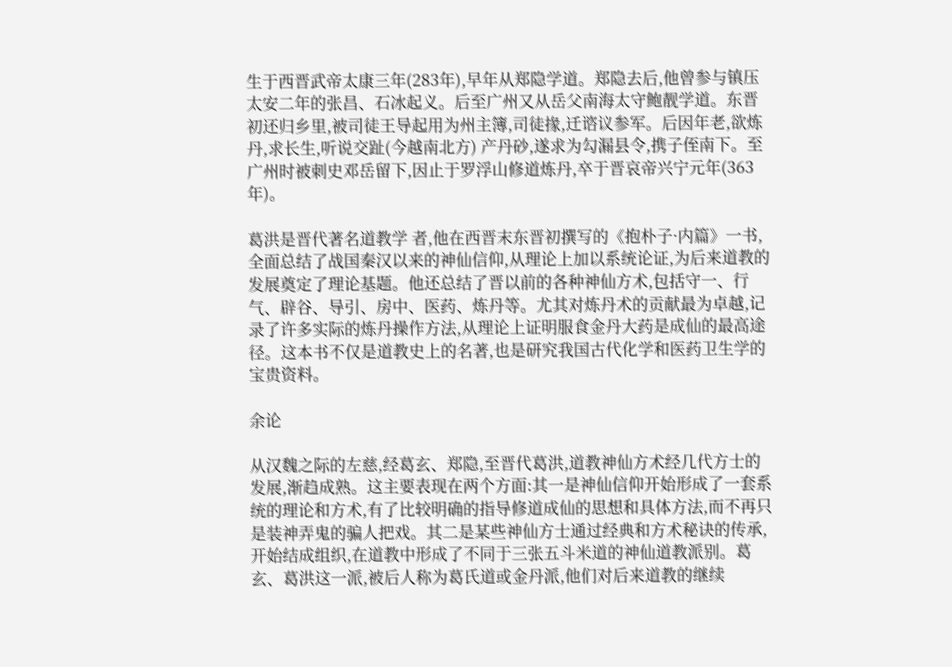生于西晋武帝太康三年(283年),早年从郑隐学道。郑隐去后,他曾参与镇压太安二年的张昌、石冰起义。后至广州又从岳父南海太守鲍靓学道。东晋初还归乡里,被司徒王导起用为州主簿,司徒掾,迁谘议参军。后因年老,欲炼丹,求长生,听说交趾(今越南北方) 产丹砂,遂求为勾漏县令,携子侄南下。至广州时被刺史邓岳留下,因止于罗浮山修道炼丹,卒于晋哀帝兴宁元年(363年)。

葛洪是晋代著名道教学 者,他在西晋末东晋初撰写的《抱朴子·内篇》一书,全面总结了战国秦汉以来的神仙信仰,从理论上加以系统论证,为后来道教的发展奠定了理论基题。他还总结了晋以前的各种神仙方术,包括守一、行气、辟谷、导引、房中、医药、炼丹等。尤其对炼丹术的贡献最为卓越,记录了许多实际的炼丹操作方法,从理论上证明服食金丹大药是成仙的最高途径。这本书不仅是道教史上的名著,也是研究我国古代化学和医药卫生学的宝贵资料。

余论

从汉魏之际的左慈,经葛玄、郑隐,至晋代葛洪,道教神仙方术经几代方士的发展,渐趋成熟。这主要表现在两个方面:其一是神仙信仰开始形成了一套系统的理论和方术,有了比较明确的指导修道成仙的思想和具体方法,而不再只是装神弄鬼的骗人把戏。其二是某些神仙方士通过经典和方术秘诀的传承,开始结成组织,在道教中形成了不同于三张五斗米道的神仙道教派别。葛玄、葛洪这一派,被后人称为葛氏道或金丹派,他们对后来道教的继续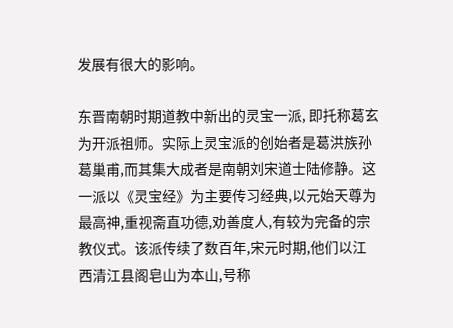发展有很大的影响。

东晋南朝时期道教中新出的灵宝一派, 即托称葛玄为开派祖师。实际上灵宝派的创始者是葛洪族孙葛巢甫,而其集大成者是南朝刘宋道士陆修静。这一派以《灵宝经》为主要传习经典,以元始天尊为最高神,重视斋直功德,劝善度人,有较为完备的宗教仪式。该派传续了数百年,宋元时期,他们以江西清江县阁皂山为本山,号称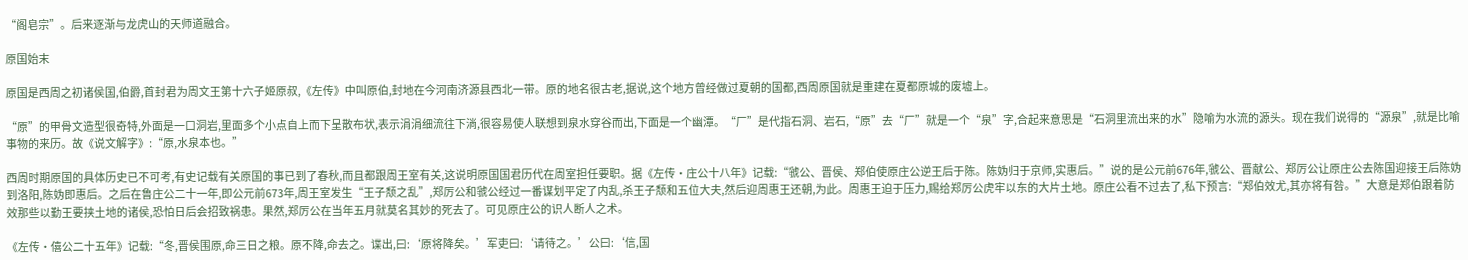“阁皂宗”。后来逐渐与龙虎山的天师道融合。

原国始末

原国是西周之初诸侯国,伯爵,首封君为周文王第十六子姬原叔,《左传》中叫原伯,封地在今河南济源县西北一带。原的地名很古老,据说,这个地方曾经做过夏朝的国都,西周原国就是重建在夏都原城的废墟上。

“原”的甲骨文造型很奇特,外面是一口洞岩,里面多个小点自上而下呈散布状,表示涓涓细流往下淌,很容易使人联想到泉水穿谷而出,下面是一个幽潭。“厂”是代指石洞、岩石,“原”去“厂”就是一个“泉”字,合起来意思是“石洞里流出来的水”隐喻为水流的源头。现在我们说得的“源泉”,就是比喻事物的来历。故《说文解字》:“原,水泉本也。”

西周时期原国的具体历史已不可考,有史记载有关原国的事已到了春秋,而且都跟周王室有关,这说明原国国君历代在周室担任要职。据《左传·庄公十八年》记载:“虢公、晋侯、郑伯使原庄公逆王后于陈。陈妫归于京师,实惠后。”说的是公元前676年,虢公、晋献公、郑厉公让原庄公去陈国迎接王后陈妫到洛阳,陈妫即惠后。之后在鲁庄公二十一年,即公元前673年,周王室发生“王子颓之乱”,郑厉公和虢公经过一番谋划平定了内乱,杀王子颓和五位大夫,然后迎周惠王还朝,为此。周惠王迫于压力,赐给郑厉公虎牢以东的大片土地。原庄公看不过去了,私下预言:“郑伯效尤,其亦将有咎。”大意是郑伯跟着防效那些以勤王要挟土地的诸侯,恐怕日后会招致祸患。果然,郑厉公在当年五月就莫名其妙的死去了。可见原庄公的识人断人之术。

《左传·僖公二十五年》记载:“冬,晋侯围原,命三日之粮。原不降,命去之。谍出,曰:‘原将降矣。’军吏曰:‘请待之。’公曰:‘信,国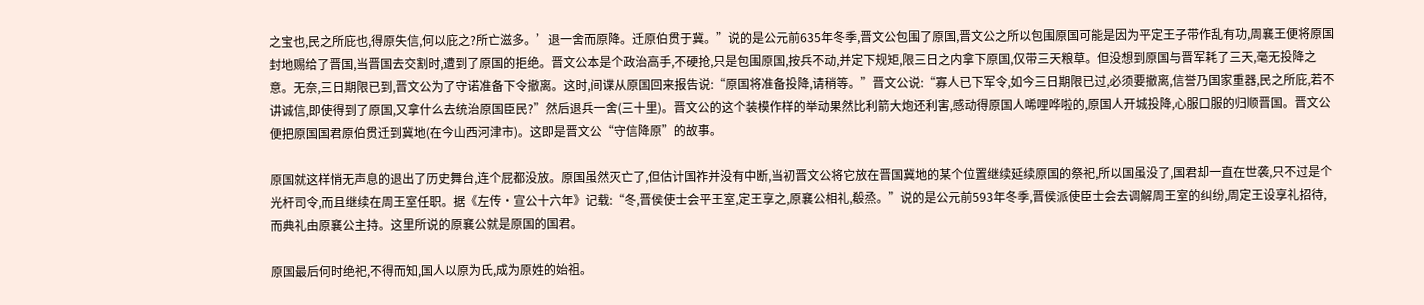之宝也,民之所庇也,得原失信,何以庇之?所亡滋多。’退一舍而原降。迁原伯贯于冀。”说的是公元前635年冬季,晋文公包围了原国,晋文公之所以包围原国可能是因为平定王子带作乱有功,周襄王便将原国封地赐给了晋国,当晋国去交割时,遭到了原国的拒绝。晋文公本是个政治高手,不硬抢,只是包围原国,按兵不动,并定下规矩,限三日之内拿下原国,仅带三天粮草。但没想到原国与晋军耗了三天,毫无投降之意。无奈,三日期限已到,晋文公为了守诺准备下令撤离。这时,间谍从原国回来报告说:“原国将准备投降,请稍等。”晋文公说:“寡人已下军令,如今三日期限已过,必须要撤离,信誉乃国家重器,民之所庇,若不讲诚信,即使得到了原国,又拿什么去统治原国臣民?”然后退兵一舍(三十里)。晋文公的这个装模作样的举动果然比利箭大炮还利害,感动得原国人唏哩哗啦的,原国人开城投降,心服口服的归顺晋国。晋文公便把原国国君原伯贯迁到冀地(在今山西河津市)。这即是晋文公“守信降原”的故事。

原国就这样悄无声息的退出了历史舞台,连个屁都没放。原国虽然灭亡了,但估计国祚并没有中断,当初晋文公将它放在晋国冀地的某个位置继续延续原国的祭祀,所以国虽没了,国君却一直在世袭,只不过是个光杆司令,而且继续在周王室任职。据《左传·宣公十六年》记载:“冬,晋侯使士会平王室,定王享之,原襄公相礼,殽烝。”说的是公元前593年冬季,晋侯派使臣士会去调解周王室的纠纷,周定王设享礼招待,而典礼由原襄公主持。这里所说的原襄公就是原国的国君。

原国最后何时绝祀,不得而知,国人以原为氏,成为原姓的始祖。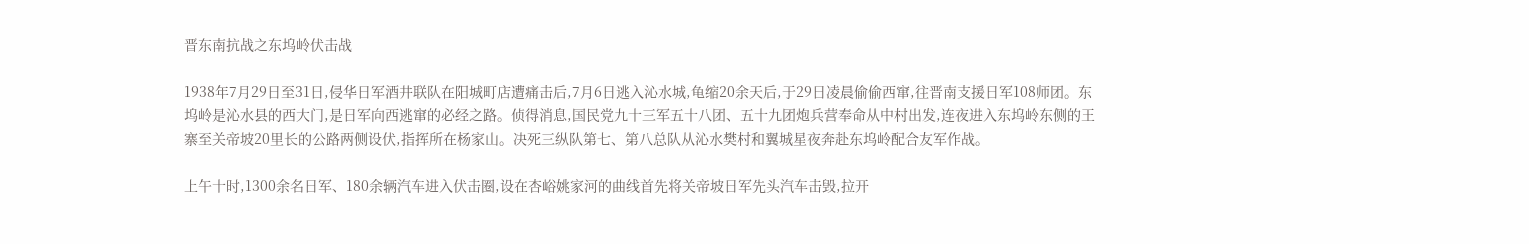晋东南抗战之东坞岭伏击战

1938年7月29日至31日,侵华日军酒井联队在阳城町店遭痛击后,7月6日逃入沁水城,龟缩20余天后,于29日凌晨偷偷西窜,往晋南支援日军108师团。东坞岭是沁水县的西大门,是日军向西逃窜的必经之路。侦得消息,国民党九十三军五十八团、五十九团炮兵营奉命从中村出发,连夜进入东坞岭东侧的王寨至关帝坡20里长的公路两侧设伏,指挥所在杨家山。决死三纵队第七、第八总队从沁水樊村和翼城星夜奔赴东坞岭配合友军作战。

上午十时,1300余名日军、180余辆汽车进入伏击圈,设在杏峪姚家河的曲线首先将关帝坡日军先头汽车击毁,拉开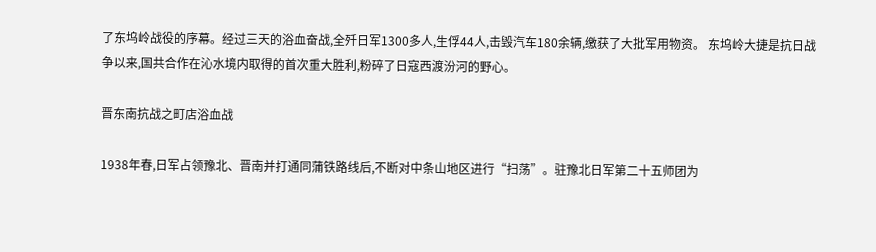了东坞岭战役的序幕。经过三天的浴血奋战,全歼日军1300多人,生俘44人,击毁汽车180余辆,缴获了大批军用物资。 东坞岭大捷是抗日战争以来,国共合作在沁水境内取得的首次重大胜利,粉碎了日寇西渡汾河的野心。

晋东南抗战之町店浴血战

1938年春,日军占领豫北、晋南并打通同蒲铁路线后,不断对中条山地区进行“扫荡”。驻豫北日军第二十五师团为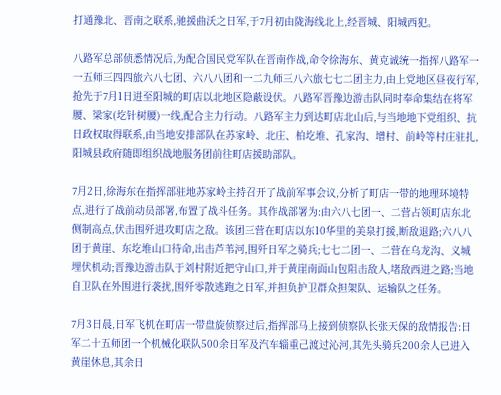打通豫北、晋南之联系,驰援曲沃之日军,于7月初由陇海线北上,经晋城、阳城西犯。

八路军总部侦悉情况后,为配合国民党军队在晋南作战,命令徐海东、黄克诚统一指挥八路军一一五师三四四旅六八七团、六八八团和一二九师三八六旅七七二团主力,由上党地区昼夜行军,抢先于7月1日进至阳城的町店以北地区隐蔽设伏。八路军晋豫边游击队同时奉命集结在将军腰、梁家(圪针树腰)一线,配合主力行动。八路军主力到达町店北山后,与当地地下党组织、抗日政权取得联系,由当地安排部队在苏家岭、北庄、柏圪堆、孔家沟、增村、前岭等村庄驻扎,阳城县政府随即组织战地服务团前往町店援助部队。

7月2日,徐海东在指挥部驻地苏家岭主持召开了战前军事会议,分析了町店一带的地理环境特点,进行了战前动员部署,布置了战斗任务。其作战部署为:由六八七团一、二营占领町店东北侧制高点,伏击围歼进攻町店之敌。该团三营在町店以东10华里的美泉打援,断敌退路;六八八团于黄崖、东圪堆山口待命,出击芦苇河,围歼日军之骑兵;七七二团一、二营在乌龙沟、义城埋伏机动;晋豫边游击队于刘村附近把守山口,并于黄崖南面山包阻击敌人,堵敌西进之路;当地自卫队在外围进行袭扰,围歼零散逃跑之日军,并担负护卫群众担架队、运输队之任务。

7月3日晨,日军飞机在町店一带盘旋侦察过后,指挥部马上接到侦察队长张天保的敌情报告:日军二十五师团一个机械化联队500余日军及汽车辎重己渡过沁河,其先头骑兵200余人已进入黄崖休息,其余日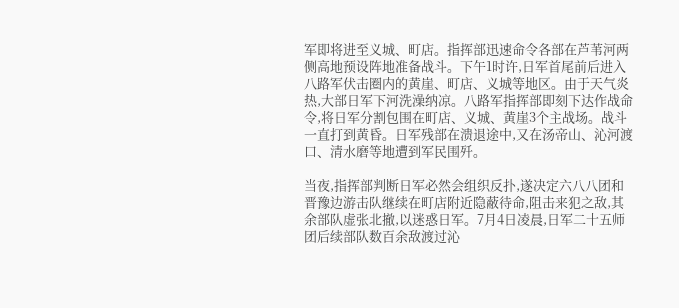军即将进至义城、町店。指挥部迅速命令各部在芦苇河两侧高地预设阵地准备战斗。下午1时许,日军首尾前后进入八路军伏击圈内的黄崖、町店、义城等地区。由于天气炎热,大部日军下河洗澡纳凉。八路军指挥部即刻下达作战命令,将日军分割包围在町店、义城、黄崖3个主战场。战斗一直打到黄昏。日军残部在溃退途中,又在汤帝山、沁河渡口、清水磨等地遭到军民围歼。

当夜,指挥部判断日军必然会组织反扑,遂决定六八八团和晋豫边游击队继续在町店附近隐蔽待命,阻击来犯之敌,其余部队虚张北撤,以迷惑日军。7月4日凌晨,日军二十五师团后续部队数百余敌渡过沁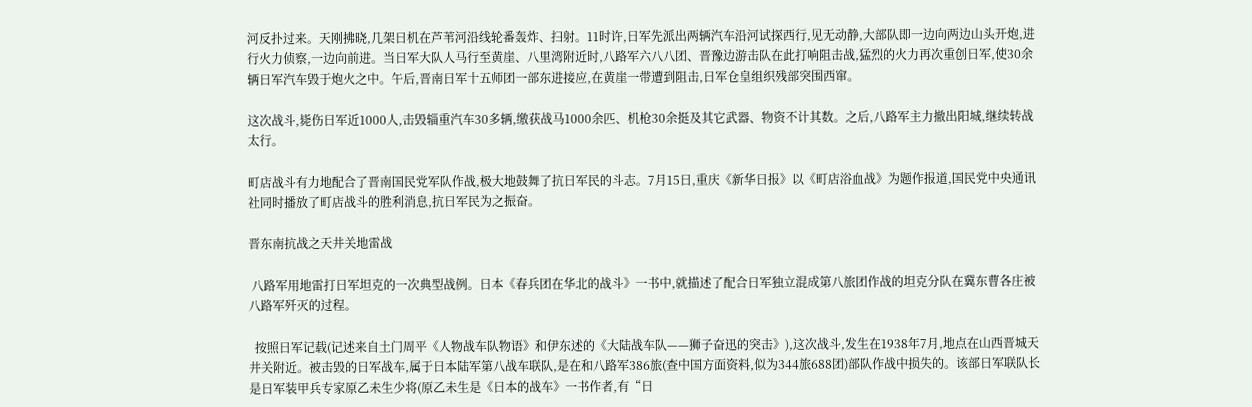河反扑过来。天刚拂晓,几架日机在芦苇河沿线轮番轰炸、扫射。11时许,日军先派出两辆汽车沿河试探西行,见无动静,大部队即一边向两边山头开炮,进行火力侦察,一边向前进。当日军大队人马行至黄崖、八里湾附近时,八路军六八八团、晋豫边游击队在此打响阻击战,猛烈的火力再次重创日军,使30余辆日军汽车毁于炮火之中。午后,晋南日军十五师团一部东进接应,在黄崖一带遭到阻击,日军仓皇组织残部突围西窜。

这次战斗,毙伤日军近1000人,击毁辎重汽车30多辆,缴获战马1000余匹、机枪30余挺及其它武器、物资不计其数。之后,八路军主力撤出阳城,继续转战太行。

町店战斗有力地配合了晋南国民党军队作战,极大地鼓舞了抗日军民的斗志。7月15日,重庆《新华日报》以《町店浴血战》为题作报道,国民党中央通讯社同时播放了町店战斗的胜利消息,抗日军民为之振奋。

晋东南抗战之天井关地雷战

 八路军用地雷打日军坦克的一次典型战例。日本《春兵团在华北的战斗》一书中,就描述了配合日军独立混成第八旅团作战的坦克分队在冀东曹各庄被八路军歼灭的过程。

  按照日军记载(记述来自土门周平《人物战车队物语》和伊东述的《大陆战车队——狮子奋迅的突击》),这次战斗,发生在1938年7月,地点在山西晋城天井关附近。被击毁的日军战车,属于日本陆军第八战车联队,是在和八路军386旅(查中国方面资料,似为344旅688团)部队作战中损失的。该部日军联队长是日军装甲兵专家原乙未生少将(原乙未生是《日本的战车》一书作者,有“日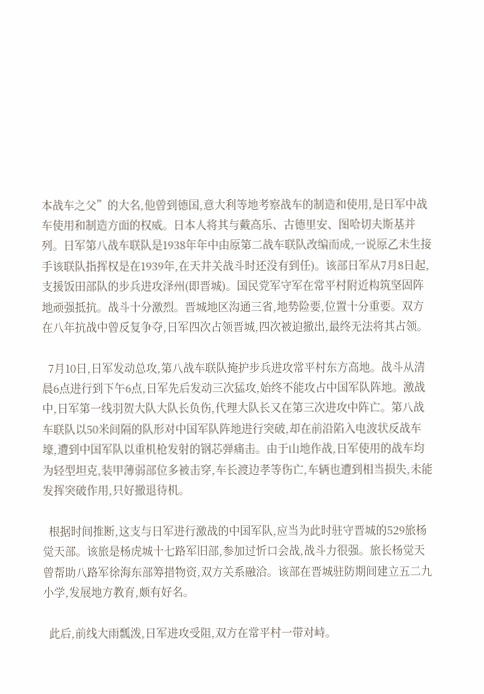本战车之父”的大名,他曾到德国,意大利等地考察战车的制造和使用,是日军中战车使用和制造方面的权威。日本人将其与戴高乐、古德里安、图哈切夫斯基并列。日军第八战车联队是1938年年中由原第二战车联队改编而成,一说原乙未生接手该联队指挥权是在1939年,在天井关战斗时还没有到任)。该部日军从7月8日起,支援饭田部队的步兵进攻泽州(即晋城)。国民党军守军在常平村附近构筑坚固阵地顽强抵抗。战斗十分激烈。晋城地区沟通三省,地势险要,位置十分重要。双方在八年抗战中曾反复争夺,日军四次占领晋城,四次被迫撤出,最终无法将其占领。

  7月10日,日军发动总攻,第八战车联队掩护步兵进攻常平村东方高地。战斗从清晨6点进行到下午6点,日军先后发动三次猛攻,始终不能攻占中国军队阵地。激战中,日军第一线羽贺大队大队长负伤,代理大队长又在第三次进攻中阵亡。第八战车联队以50米间隔的队形对中国军队阵地进行突破,却在前沿陷入电波状反战车壕,遭到中国军队以重机枪发射的钢芯弹痛击。由于山地作战,日军使用的战车均为轻型坦克,装甲薄弱部位多被击穿,车长渡边孝等伤亡,车辆也遭到相当损失,未能发挥突破作用,只好撤退待机。

  根据时间推断,这支与日军进行激战的中国军队,应当为此时驻守晋城的529旅杨觉天部。该旅是杨虎城十七路军旧部,参加过忻口会战,战斗力很强。旅长杨觉天曾帮助八路军徐海东部筹措物资,双方关系融洽。该部在晋城驻防期间建立五二九小学,发展地方教育,颇有好名。

  此后,前线大雨瓢泼,日军进攻受阻,双方在常平村一带对峙。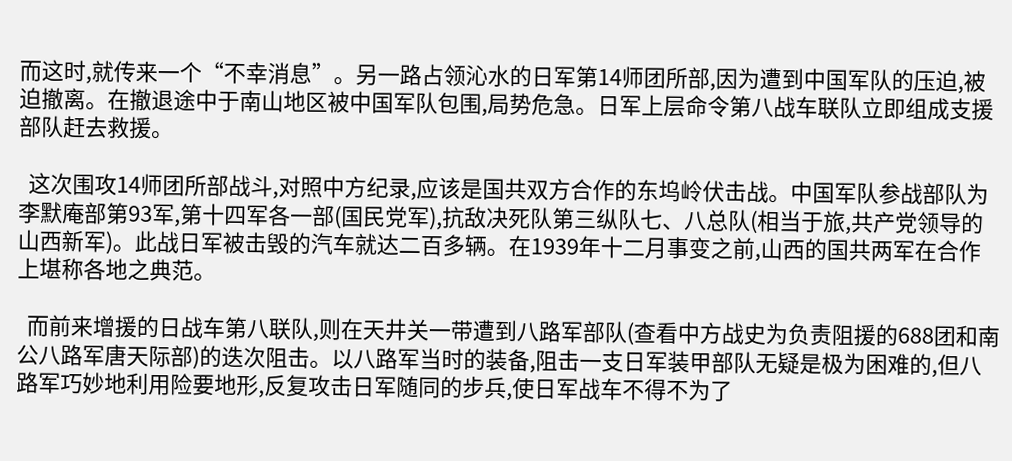而这时,就传来一个“不幸消息”。另一路占领沁水的日军第14师团所部,因为遭到中国军队的压迫,被迫撤离。在撤退途中于南山地区被中国军队包围,局势危急。日军上层命令第八战车联队立即组成支援部队赶去救援。

  这次围攻14师团所部战斗,对照中方纪录,应该是国共双方合作的东坞岭伏击战。中国军队参战部队为李默庵部第93军,第十四军各一部(国民党军),抗敌决死队第三纵队七、八总队(相当于旅,共产党领导的山西新军)。此战日军被击毁的汽车就达二百多辆。在1939年十二月事变之前,山西的国共两军在合作上堪称各地之典范。

  而前来增援的日战车第八联队,则在天井关一带遭到八路军部队(查看中方战史为负责阻援的688团和南公八路军唐天际部)的迭次阻击。以八路军当时的装备,阻击一支日军装甲部队无疑是极为困难的,但八路军巧妙地利用险要地形,反复攻击日军随同的步兵,使日军战车不得不为了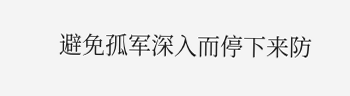避免孤军深入而停下来防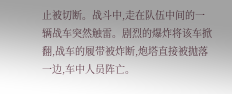止被切断。战斗中,走在队伍中间的一辆战车突然触雷。剧烈的爆炸将该车掀翻,战车的履带被炸断,炮塔直接被抛落一边,车中人员阵亡。